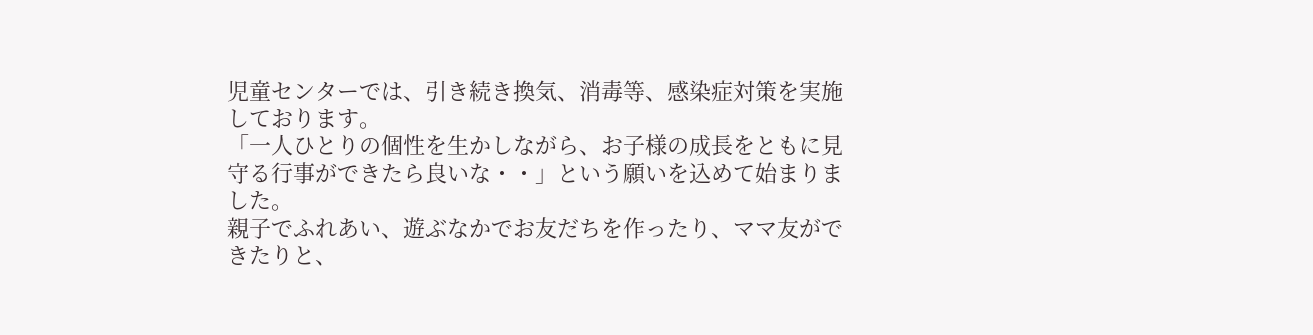児童センターでは、引き続き換気、消毒等、感染症対策を実施しております。
「一人ひとりの個性を生かしながら、お子様の成長をともに見守る行事ができたら良いな・・」という願いを込めて始まりました。
親子でふれあい、遊ぶなかでお友だちを作ったり、ママ友ができたりと、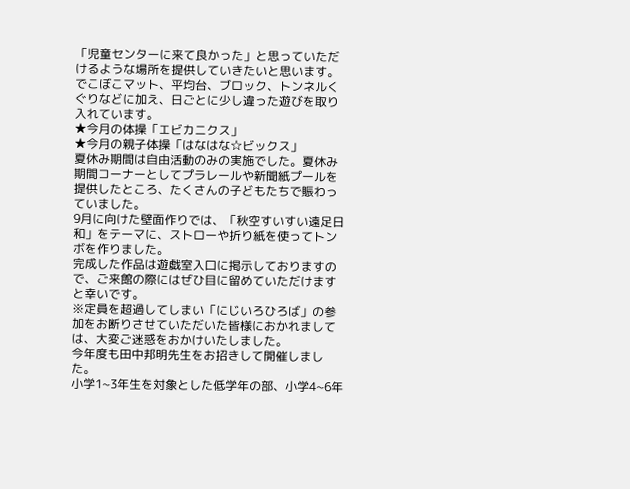「児童センターに来て良かった」と思っていただけるような場所を提供していきたいと思います。
でこぼこマット、平均台、ブロック、トンネルくぐりなどに加え、日ごとに少し違った遊びを取り入れています。
★今月の体操「エビカニクス」
★今月の親子体操「はなはな☆ビックス」
夏休み期間は自由活動のみの実施でした。夏休み期間コーナーとしてプラレールや新聞紙プールを提供したところ、たくさんの子どもたちで賑わっていました。
9月に向けた壁面作りでは、「秋空すいすい遠足日和」をテーマに、ストローや折り紙を使ってトンボを作りました。
完成した作品は遊戯室入口に掲示しておりますので、ご来館の際にはぜひ目に留めていただけますと幸いです。
※定員を超過してしまい「にじいろひろば」の参加をお断りさせていただいた皆様におかれましては、大変ご迷惑をおかけいたしました。
今年度も田中邦明先生をお招きして開催しました。
小学1~3年生を対象とした低学年の部、小学4~6年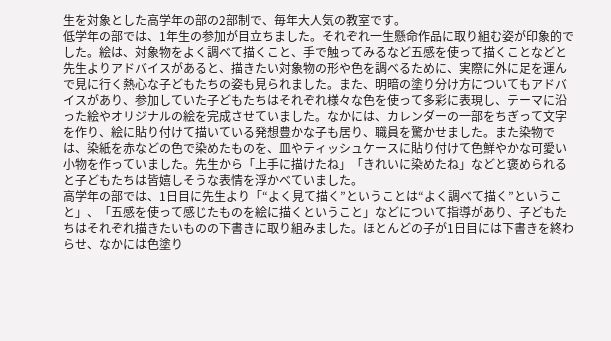生を対象とした高学年の部の2部制で、毎年大人気の教室です。
低学年の部では、1年生の参加が目立ちました。それぞれ一生懸命作品に取り組む姿が印象的でした。絵は、対象物をよく調べて描くこと、手で触ってみるなど五感を使って描くことなどと先生よりアドバイスがあると、描きたい対象物の形や色を調べるために、実際に外に足を運んで見に行く熱心な子どもたちの姿も見られました。また、明暗の塗り分け方についてもアドバイスがあり、参加していた子どもたちはそれぞれ様々な色を使って多彩に表現し、テーマに沿った絵やオリジナルの絵を完成させていました。なかには、カレンダーの一部をちぎって文字を作り、絵に貼り付けて描いている発想豊かな子も居り、職員を驚かせました。また染物では、染紙を赤などの色で染めたものを、皿やティッシュケースに貼り付けて色鮮やかな可愛い小物を作っていました。先生から「上手に描けたね」「きれいに染めたね」などと褒められると子どもたちは皆嬉しそうな表情を浮かべていました。
高学年の部では、1日目に先生より「“よく見て描く”ということは“よく調べて描く”ということ」、「五感を使って感じたものを絵に描くということ」などについて指導があり、子どもたちはそれぞれ描きたいものの下書きに取り組みました。ほとんどの子が1日目には下書きを終わらせ、なかには色塗り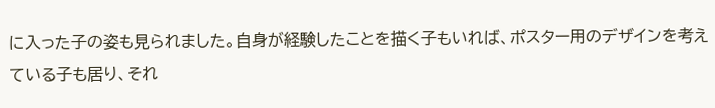に入った子の姿も見られました。自身が経験したことを描く子もいれば、ポスター用のデザインを考えている子も居り、それ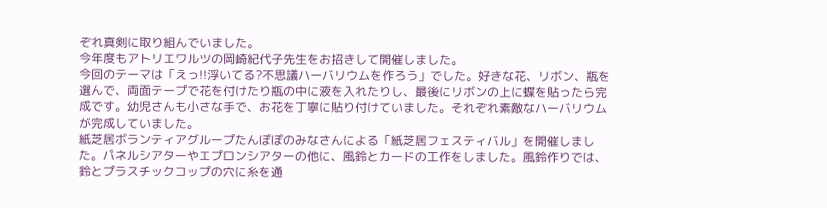ぞれ真剣に取り組んでいました。
今年度もアトリエワルツの岡崎紀代子先生をお招きして開催しました。
今回のテーマは「えっ!!浮いてる?不思議ハーバリウムを作ろう」でした。好きな花、リボン、瓶を選んで、両面テープで花を付けたり瓶の中に液を入れたりし、最後にリボンの上に蝶を貼ったら完成です。幼児さんも小さな手で、お花を丁寧に貼り付けていました。それぞれ素敵なハーバリウムが完成していました。
紙芝居ボランティアグループたんぽぽのみなさんによる「紙芝居フェスティバル」を開催しました。パネルシアターやエプロンシアターの他に、風鈴とカードの工作をしました。風鈴作りでは、鈴とプラスチックコップの穴に糸を通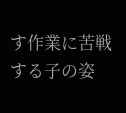す作業に苦戦する子の姿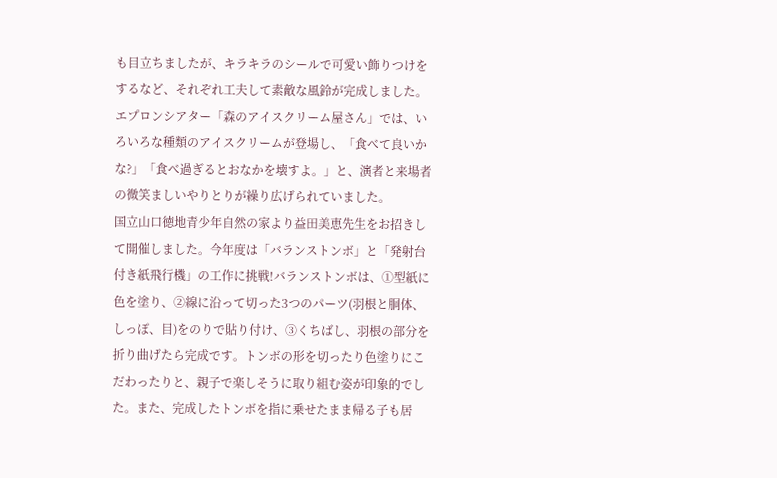も目立ちましたが、キラキラのシールで可愛い飾りつけをするなど、それぞれ工夫して素敵な風鈴が完成しました。エプロンシアター「森のアイスクリーム屋さん」では、いろいろな種類のアイスクリームが登場し、「食べて良いかな?」「食べ過ぎるとおなかを壊すよ。」と、演者と来場者の微笑ましいやりとりが繰り広げられていました。
国立山口徳地青少年自然の家より益田美恵先生をお招きして開催しました。今年度は「バランストンボ」と「発射台付き紙飛行機」の工作に挑戦!バランストンボは、①型紙に色を塗り、②線に沿って切った3つのパーツ(羽根と胴体、しっぽ、目)をのりで貼り付け、③くちばし、羽根の部分を折り曲げたら完成です。トンボの形を切ったり色塗りにこだわったりと、親子で楽しそうに取り組む姿が印象的でした。また、完成したトンボを指に乗せたまま帰る子も居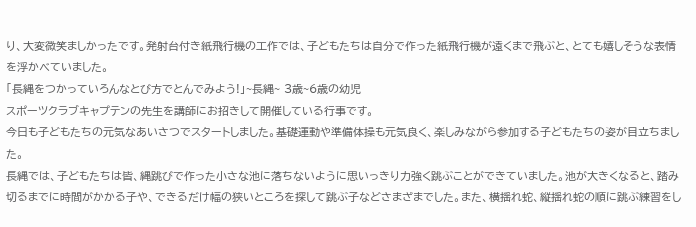り、大変微笑ましかったです。発射台付き紙飛行機の工作では、子どもたちは自分で作った紙飛行機が遠くまで飛ぶと、とても嬉しそうな表情を浮かべていました。
「長縄をつかっていろんなとび方でとんでみよう!」~長縄~ 3歳~6歳の幼児
スポーツクラブキャプテンの先生を講師にお招きして開催している行事です。
今日も子どもたちの元気なあいさつでスタートしました。基礎運動や準備体操も元気良く、楽しみながら参加する子どもたちの姿が目立ちました。
長縄では、子どもたちは皆、縄跳びで作った小さな池に落ちないように思いっきり力強く跳ぶことができていました。池が大きくなると、踏み切るまでに時間がかかる子や、できるだけ幅の狭いところを探して跳ぶ子などさまざまでした。また、横揺れ蛇、縦揺れ蛇の順に跳ぶ練習をし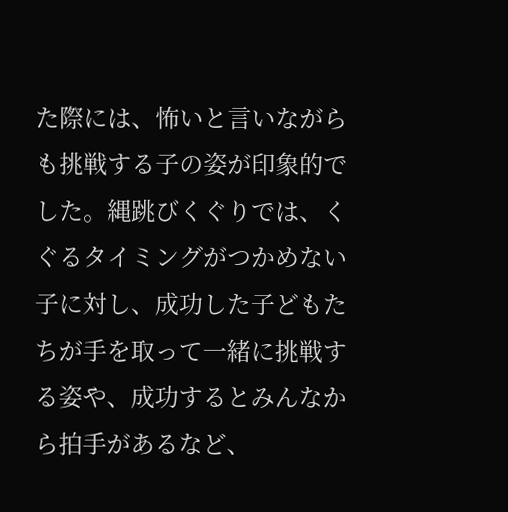た際には、怖いと言いながらも挑戦する子の姿が印象的でした。縄跳びくぐりでは、くぐるタイミングがつかめない子に対し、成功した子どもたちが手を取って一緒に挑戦する姿や、成功するとみんなから拍手があるなど、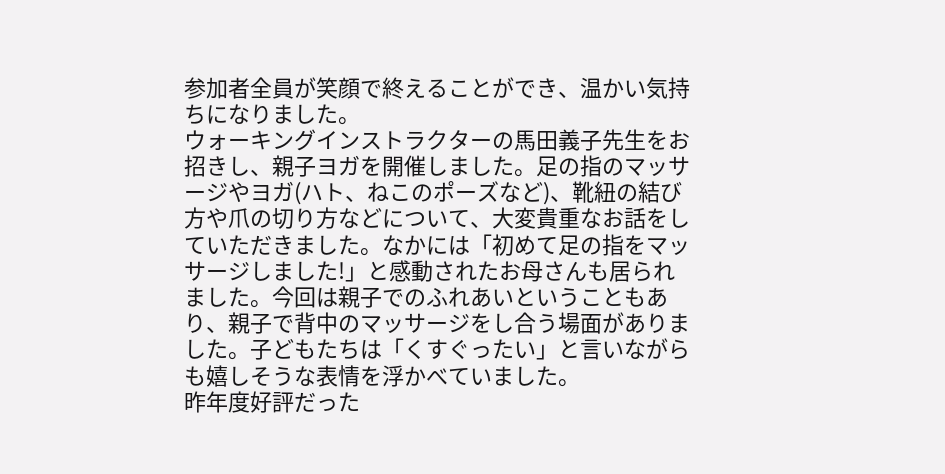参加者全員が笑顔で終えることができ、温かい気持ちになりました。
ウォーキングインストラクターの馬田義子先生をお招きし、親子ヨガを開催しました。足の指のマッサージやヨガ(ハト、ねこのポーズなど)、靴紐の結び方や爪の切り方などについて、大変貴重なお話をしていただきました。なかには「初めて足の指をマッサージしました!」と感動されたお母さんも居られました。今回は親子でのふれあいということもあり、親子で背中のマッサージをし合う場面がありました。子どもたちは「くすぐったい」と言いながらも嬉しそうな表情を浮かべていました。
昨年度好評だった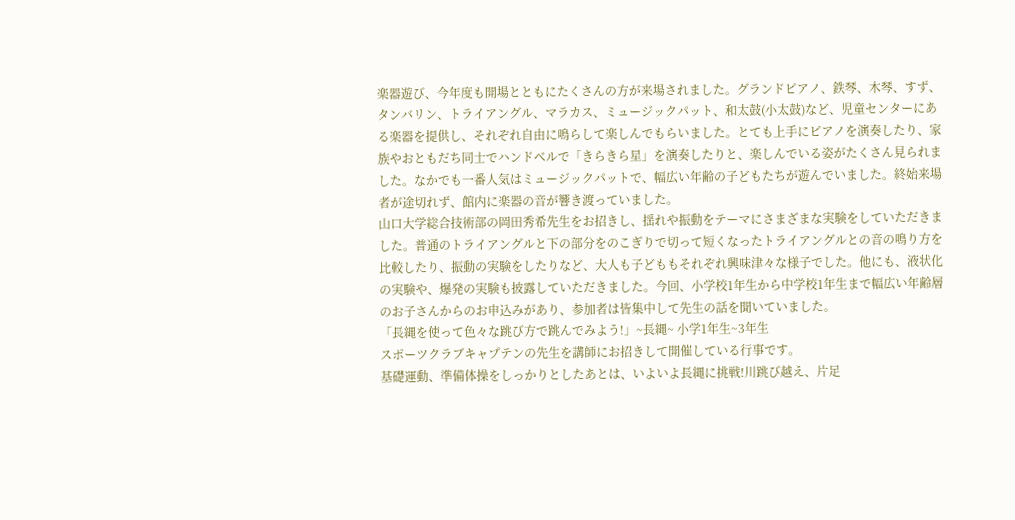楽器遊び、今年度も開場とともにたくさんの方が来場されました。グランドピアノ、鉄琴、木琴、すず、タンバリン、トライアングル、マラカス、ミュージックパット、和太鼓(小太鼓)など、児童センターにある楽器を提供し、それぞれ自由に鳴らして楽しんでもらいました。とても上手にピアノを演奏したり、家族やおともだち同士でハンドベルで「きらきら星」を演奏したりと、楽しんでいる姿がたくさん見られました。なかでも一番人気はミュージックパットで、幅広い年齢の子どもたちが遊んでいました。終始来場者が途切れず、館内に楽器の音が響き渡っていました。
山口大学総合技術部の岡田秀希先生をお招きし、揺れや振動をテーマにさまざまな実験をしていただきました。普通のトライアングルと下の部分をのこぎりで切って短くなったトライアングルとの音の鳴り方を比較したり、振動の実験をしたりなど、大人も子どももそれぞれ興味津々な様子でした。他にも、液状化の実験や、爆発の実験も披露していただきました。今回、小学校1年生から中学校1年生まで幅広い年齢層のお子さんからのお申込みがあり、参加者は皆集中して先生の話を聞いていました。
「長縄を使って色々な跳び方で跳んでみよう!」~長縄~ 小学1年生~3年生
スポーツクラブキャプテンの先生を講師にお招きして開催している行事です。
基礎運動、準備体操をしっかりとしたあとは、いよいよ長縄に挑戦!川跳び越え、片足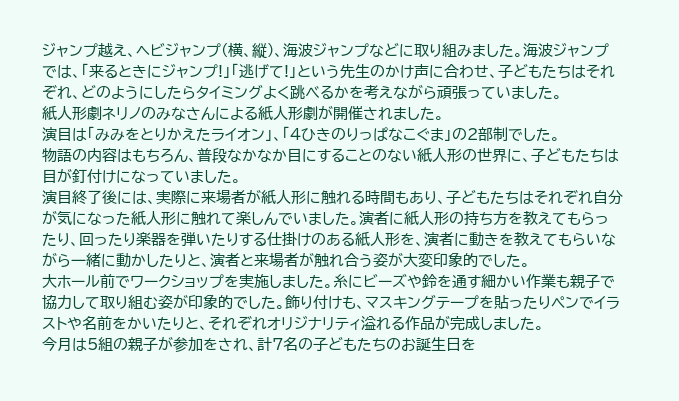ジャンプ越え、ヘビジャンプ(横、縦)、海波ジャンプなどに取り組みました。海波ジャンプでは、「来るときにジャンプ!」「逃げて!」という先生のかけ声に合わせ、子どもたちはそれぞれ、どのようにしたらタイミングよく跳べるかを考えながら頑張っていました。
紙人形劇ネリノのみなさんによる紙人形劇が開催されました。
演目は「みみをとりかえたライオン」、「4ひきのりっぱなこぐま」の2部制でした。
物語の内容はもちろん、普段なかなか目にすることのない紙人形の世界に、子どもたちは目が釘付けになっていました。
演目終了後には、実際に来場者が紙人形に触れる時間もあり、子どもたちはそれぞれ自分が気になった紙人形に触れて楽しんでいました。演者に紙人形の持ち方を教えてもらったり、回ったり楽器を弾いたりする仕掛けのある紙人形を、演者に動きを教えてもらいながら一緒に動かしたりと、演者と来場者が触れ合う姿が大変印象的でした。
大ホール前でワークショップを実施しました。糸にビーズや鈴を通す細かい作業も親子で協力して取り組む姿が印象的でした。飾り付けも、マスキングテープを貼ったりペンでイラストや名前をかいたりと、それぞれオリジナリティ溢れる作品が完成しました。
今月は5組の親子が参加をされ、計7名の子どもたちのお誕生日を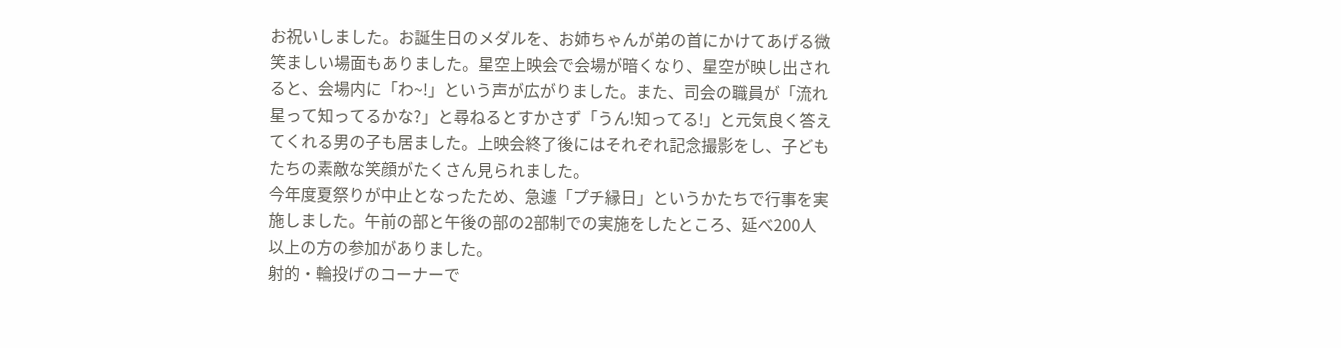お祝いしました。お誕生日のメダルを、お姉ちゃんが弟の首にかけてあげる微笑ましい場面もありました。星空上映会で会場が暗くなり、星空が映し出されると、会場内に「わ~!」という声が広がりました。また、司会の職員が「流れ星って知ってるかな?」と尋ねるとすかさず「うん!知ってる!」と元気良く答えてくれる男の子も居ました。上映会終了後にはそれぞれ記念撮影をし、子どもたちの素敵な笑顔がたくさん見られました。
今年度夏祭りが中止となったため、急遽「プチ縁日」というかたちで行事を実施しました。午前の部と午後の部の2部制での実施をしたところ、延べ200人以上の方の参加がありました。
射的・輪投げのコーナーで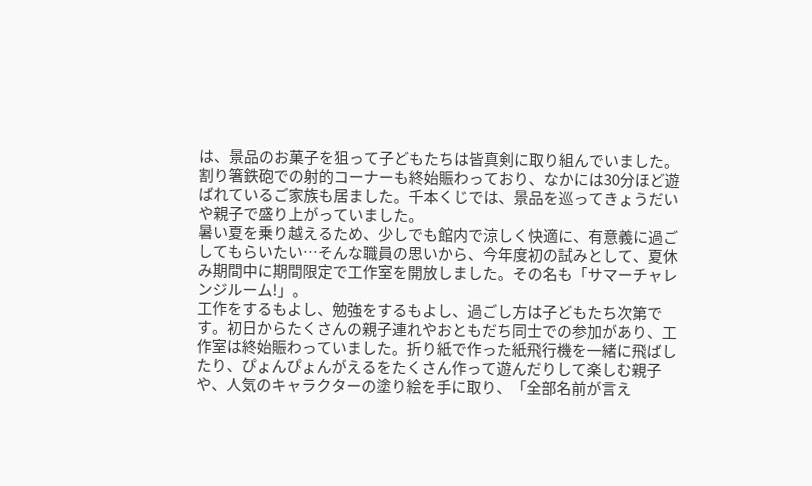は、景品のお菓子を狙って子どもたちは皆真剣に取り組んでいました。割り箸鉄砲での射的コーナーも終始賑わっており、なかには30分ほど遊ばれているご家族も居ました。千本くじでは、景品を巡ってきょうだいや親子で盛り上がっていました。
暑い夏を乗り越えるため、少しでも館内で涼しく快適に、有意義に過ごしてもらいたい…そんな職員の思いから、今年度初の試みとして、夏休み期間中に期間限定で工作室を開放しました。その名も「サマーチャレンジルーム!」。
工作をするもよし、勉強をするもよし、過ごし方は子どもたち次第です。初日からたくさんの親子連れやおともだち同士での参加があり、工作室は終始賑わっていました。折り紙で作った紙飛行機を一緒に飛ばしたり、ぴょんぴょんがえるをたくさん作って遊んだりして楽しむ親子や、人気のキャラクターの塗り絵を手に取り、「全部名前が言え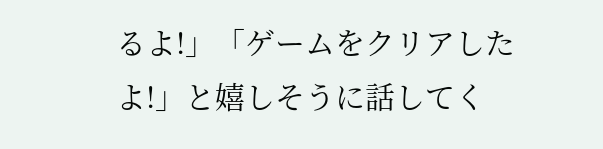るよ!」「ゲームをクリアしたよ!」と嬉しそうに話してく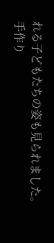れる子どもたちの姿も見られました。手作り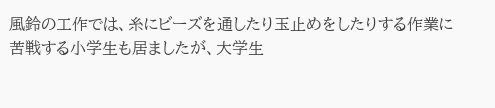風鈴の工作では、糸にビーズを通したり玉止めをしたりする作業に苦戦する小学生も居ましたが、大学生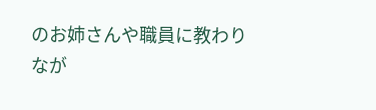のお姉さんや職員に教わりなが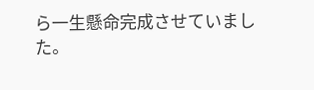ら一生懸命完成させていました。